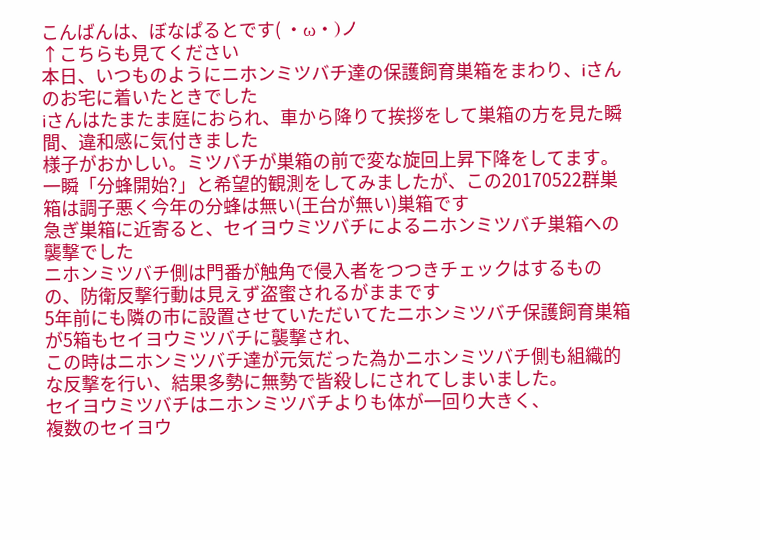こんばんは、ぼなぱるとです( ・ω・)ノ
↑こちらも見てください
本日、いつものようにニホンミツバチ達の保護飼育巣箱をまわり、iさんのお宅に着いたときでした
iさんはたまたま庭におられ、車から降りて挨拶をして巣箱の方を見た瞬間、違和感に気付きました
様子がおかしい。ミツバチが巣箱の前で変な旋回上昇下降をしてます。
一瞬「分蜂開始?」と希望的観測をしてみましたが、この20170522群巣箱は調子悪く今年の分蜂は無い(王台が無い)巣箱です
急ぎ巣箱に近寄ると、セイヨウミツバチによるニホンミツバチ巣箱への襲撃でした
ニホンミツバチ側は門番が触角で侵入者をつつきチェックはするものの、防衛反撃行動は見えず盗蜜されるがままです
5年前にも隣の市に設置させていただいてたニホンミツバチ保護飼育巣箱が5箱もセイヨウミツバチに襲撃され、
この時はニホンミツバチ達が元気だった為かニホンミツバチ側も組織的な反撃を行い、結果多勢に無勢で皆殺しにされてしまいました。
セイヨウミツバチはニホンミツバチよりも体が一回り大きく、
複数のセイヨウ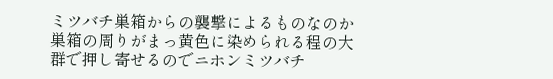ミツバチ巣箱からの襲撃によるものなのか巣箱の周りがまっ黄色に染められる程の大群で押し寄せるのでニホンミツバチ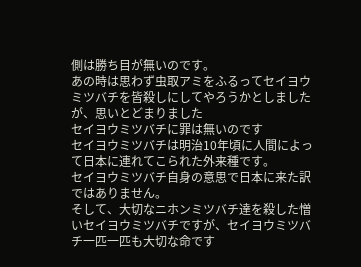側は勝ち目が無いのです。
あの時は思わず虫取アミをふるってセイヨウミツバチを皆殺しにしてやろうかとしましたが、思いとどまりました
セイヨウミツバチに罪は無いのです
セイヨウミツバチは明治10年頃に人間によって日本に連れてこられた外来種です。
セイヨウミツバチ自身の意思で日本に来た訳ではありません。
そして、大切なニホンミツバチ達を殺した憎いセイヨウミツバチですが、セイヨウミツバチ一匹一匹も大切な命です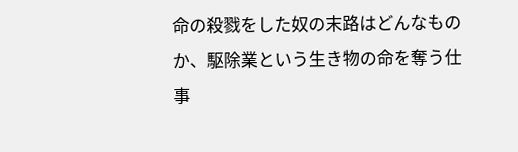命の殺戮をした奴の末路はどんなものか、駆除業という生き物の命を奪う仕事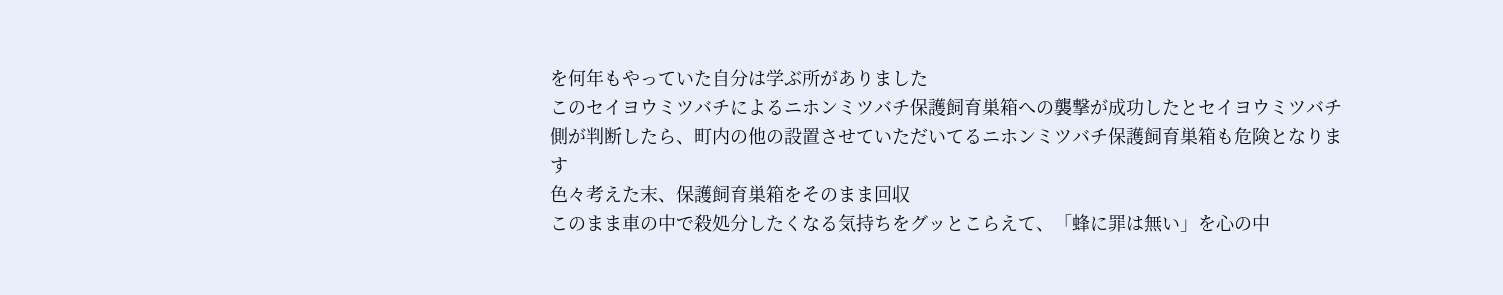を何年もやっていた自分は学ぶ所がありました
このセイヨウミツバチによるニホンミツバチ保護飼育巣箱への襲撃が成功したとセイヨウミツバチ側が判断したら、町内の他の設置させていただいてるニホンミツバチ保護飼育巣箱も危険となります
色々考えた末、保護飼育巣箱をそのまま回収
このまま車の中で殺処分したくなる気持ちをグッとこらえて、「蜂に罪は無い」を心の中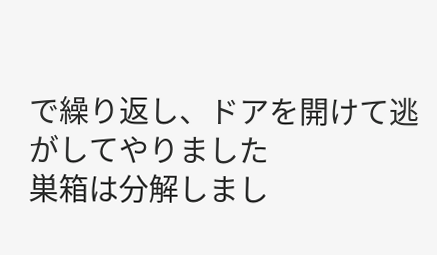で繰り返し、ドアを開けて逃がしてやりました
巣箱は分解しまし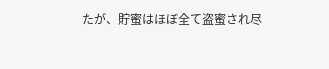たが、貯蜜はほぼ全て盗蜜され尽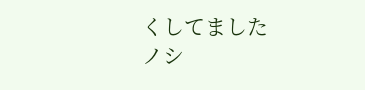くしてました
ノシ